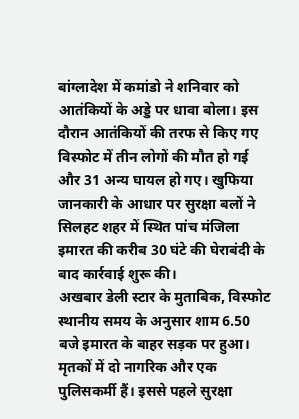बांग्लादेश में कमांडो ने शनिवार को आतंकियों के अड्डे पर धावा बोला। इस दौरान आतंकियों की तरफ से किए गए विस्फोट में तीन लोगों की मौत हो गई और 31 अन्य घायल हो गए। खुफिया जानकारी के आधार पर सुरक्षा बलों ने सिलहट शहर में स्थित पांच मंजिला इमारत की करीब 30 घंटे की घेराबंदी के बाद कार्रवाई शुरू की।
अखबार डेली स्टार के मुताबिक, विस्फोट स्थानीय समय के अनुसार शाम 6.50 बजे इमारत के बाहर सड़क पर हुआ। मृतकों में दो नागरिक और एक पुलिसकर्मी हैं। इससे पहले सुरक्षा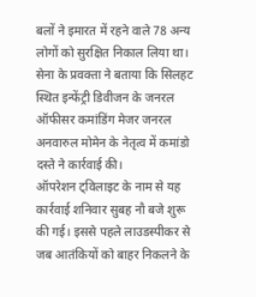बलों ने इमारत में रहने वाले 78 अन्य लोगों को सुरक्षित निकाल लिया था।
सेना के प्रवक्ता ने बताया कि सिलहट स्थित इन्फेंट्री डिवीजन के जनरल ऑफीसर कमांडिंग मेजर जनरल अनवारुल मोमेन के नेतृत्व में कमांडो दस्ते ने कार्रवाई की।
ऑपरेशन ट्विलाइट के नाम से यह कार्रवाई शनिवार सुबह नौ बजे शुरू की गई। इससे पहले लाउडस्पीकर से जब आतंकियों को बाहर निकलने के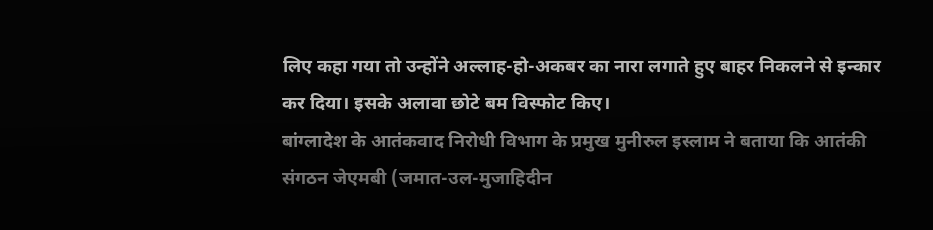लिए कहा गया तो उन्होंने अल्लाह-हो-अकबर का नारा लगाते हुए बाहर निकलने से इन्कार कर दिया। इसके अलावा छोटे बम विस्फोट किए।
बांग्लादेश के आतंकवाद निरोधी विभाग के प्रमुख मुनीरुल इस्लाम ने बताया कि आतंकी संगठन जेएमबी (जमात-उल-मुजाहिदीन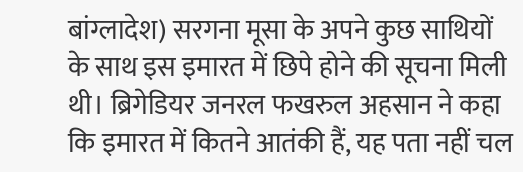बांग्लादेश) सरगना मूसा के अपने कुछ साथियों के साथ इस इमारत में छिपे होने की सूचना मिली थी। ब्रिगेडियर जनरल फखरुल अहसान ने कहा कि इमारत में कितने आतंकी हैं, यह पता नहीं चल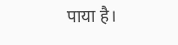पाया है।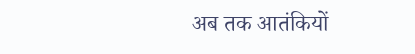अब तक आतंकियों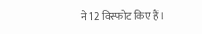ने 12 विस्फोट किए हैं।